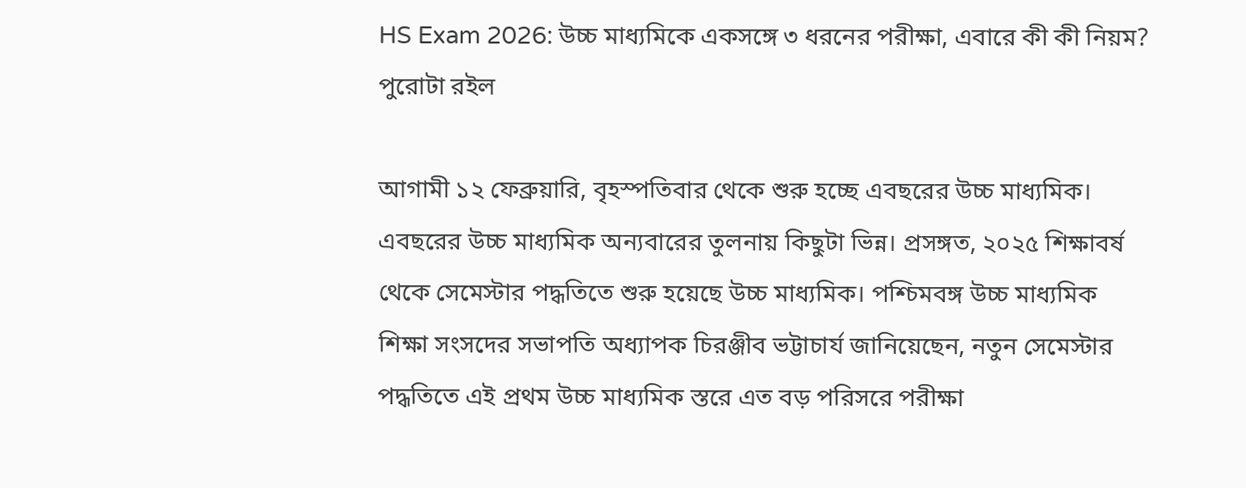HS Exam 2026: উচ্চ মাধ্যমিকে একসঙ্গে ৩ ধরনের পরীক্ষা, এবারে কী কী নিয়ম? পুরোটা রইল

আগামী ১২ ফেব্রুয়ারি, বৃহস্পতিবার থেকে শুরু হচ্ছে এবছরের উচ্চ মাধ্যমিক। এবছরের উচ্চ মাধ্যমিক অন্যবারের তুলনায় কিছুটা ভিন্ন। প্রসঙ্গত, ২০২৫ শিক্ষাবর্ষ থেকে সেমেস্টার পদ্ধতিতে শুরু হয়েছে উচ্চ মাধ্যমিক। পশ্চিমবঙ্গ উচ্চ মাধ্যমিক শিক্ষা সংসদের সভাপতি অধ্যাপক চিরঞ্জীব ভট্টাচার্য জানিয়েছেন, নতুন সেমেস্টার পদ্ধতিতে এই প্রথম উচ্চ মাধ্যমিক স্তরে এত বড় পরিসরে পরীক্ষা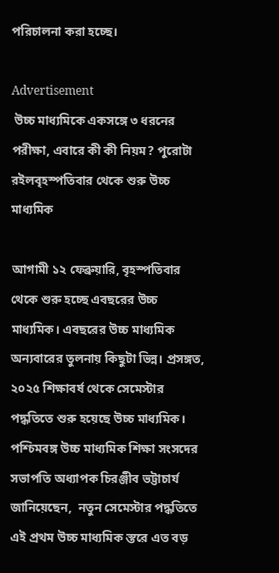পরিচালনা করা হচ্ছে।

Advertisement
 উচ্চ মাধ্যমিকে একসঙ্গে ৩ ধরনের পরীক্ষা, এবারে কী কী নিয়ম? পুরোটা রইলবৃহস্পতিবার থেকে শুরু উচ্চ মাধ্যমিক

আগামী ১২ ফেব্রুয়ারি, বৃহস্পতিবার থেকে শুরু হচ্ছে এবছরের উচ্চ মাধ্যমিক। এবছরের উচ্চ মাধ্যমিক অন্যবারের তুলনায় কিছুটা ভিন্ন। প্রসঙ্গত, ২০২৫ শিক্ষাবর্ষ থেকে সেমেস্টার পদ্ধতিতে শুরু হয়েছে উচ্চ মাধ্যমিক। পশ্চিমবঙ্গ উচ্চ মাধ্যমিক শিক্ষা সংসদের সভাপতি অধ্যাপক চিরঞ্জীব ভট্টাচার্য জানিয়েছেন,  নতুন সেমেস্টার পদ্ধতিতে এই প্রথম উচ্চ মাধ্যমিক স্তরে এত বড়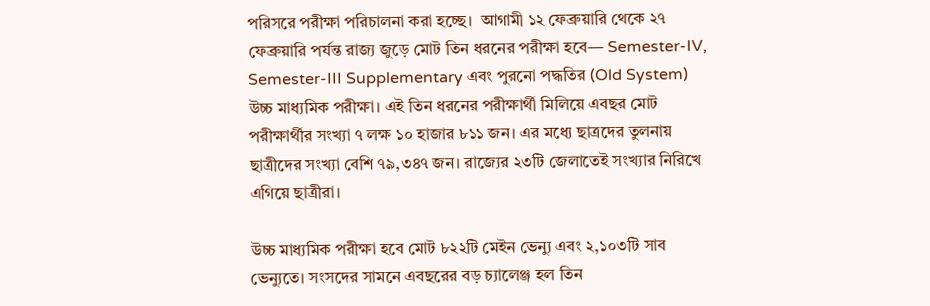পরিসরে পরীক্ষা পরিচালনা করা হচ্ছে।  আগামী ১২ ফেব্রুয়ারি থেকে ২৭ ফেব্রুয়ারি পর্যন্ত রাজ্য জুড়ে মোট তিন ধরনের পরীক্ষা হবে— Semester-IV, Semester-III Supplementary এবং পুরনো পদ্ধতির (Old System) উচ্চ মাধ্যমিক পরীক্ষা। এই তিন ধরনের পরীক্ষার্থী মিলিয়ে এবছর মোট পরীক্ষার্থীর সংখ্যা ৭ লক্ষ ১০ হাজার ৮১১ জন। এর মধ্যে ছাত্রদের তুলনায় ছাত্রীদের সংখ্যা বেশি ৭৯,৩৪৭ জন। রাজ্যের ২৩টি জেলাতেই সংখ্যার নিরিখে এগিয়ে ছাত্রীরা।

উচ্চ মাধ্যমিক পরীক্ষা হবে মোট ৮২২টি মেইন ভেন্যু এবং ২,১০৩টি সাব ভেন্যুতে। সংসদের সামনে এবছরের বড় চ্যালেঞ্জ হল তিন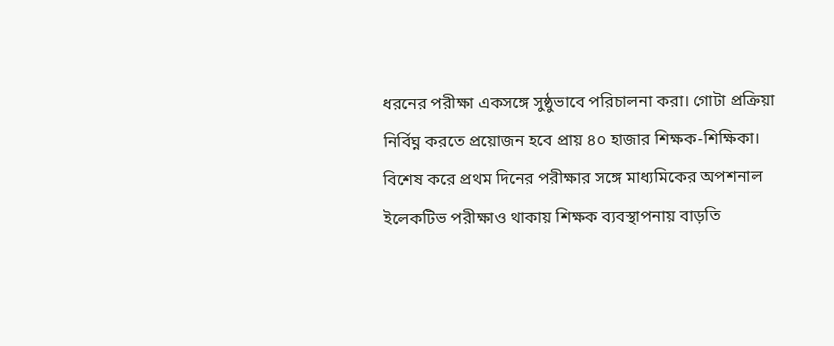ধরনের পরীক্ষা একসঙ্গে সুষ্ঠুভাবে পরিচালনা করা। গোটা প্রক্রিয়া নির্বিঘ্ন করতে প্রয়োজন হবে প্রায় ৪০ হাজার শিক্ষক-শিক্ষিকা। বিশেষ করে প্রথম দিনের পরীক্ষার সঙ্গে মাধ্যমিকের অপশনাল ইলেকটিভ পরীক্ষাও থাকায় শিক্ষক ব্যবস্থাপনায় বাড়তি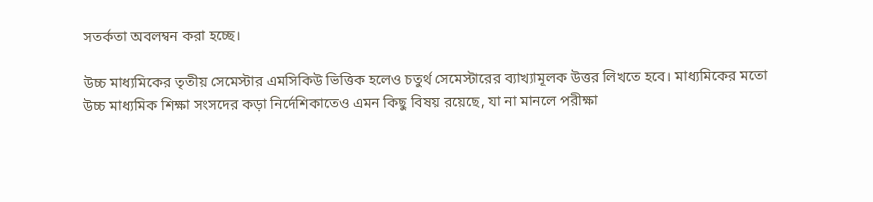সতর্কতা অবলম্বন করা হচ্ছে।

উচ্চ মাধ্যমিকের তৃতীয় সেমেস্টার এমসিকিউ ভিত্তিক হলেও চতুর্থ সেমেস্টারের ব্যাখ্যামূলক উত্তর লিখতে হবে। মাধ্যমিকের মতো উচ্চ মাধ্যমিক শিক্ষা সংসদের কড়া নির্দেশিকাতেও এমন কিছু বিষয় রয়েছে, যা না মানলে পরীক্ষা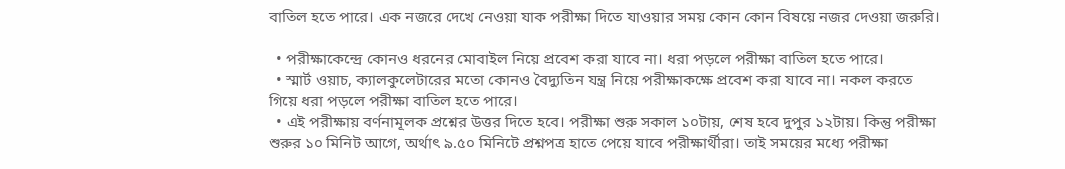বাতিল হতে পারে। এক নজরে দেখে নেওয়া যাক পরীক্ষা দিতে যাওয়ার সময় কোন কোন বিষয়ে নজর দেওয়া জরুরি।

  • পরীক্ষাকেন্দ্রে কোনও ধরনের মোবাইল নিয়ে প্রবেশ করা যাবে না। ধরা পড়লে পরীক্ষা বাতিল হতে পারে।
  • স্মার্ট ওয়াচ, ক্যালকুলেটারের মতো কোনও বৈদ্যুতিন যন্ত্র নিয়ে পরীক্ষাকক্ষে প্রবেশ করা যাবে না। নকল করতে গিয়ে ধরা পড়লে পরীক্ষা বাতিল হতে পারে।
  • এই পরীক্ষায় বর্ণনামূলক প্রশ্নের উত্তর দিতে হবে। পরীক্ষা শুরু সকাল ১০টায়, শেষ হবে দুপুর ১২টায়। কিন্তু পরীক্ষা শুরুর ১০ মিনিট আগে, অর্থাৎ ৯.৫০ মিনিটে প্রশ্নপত্র হাতে পেয়ে যাবে পরীক্ষার্থীরা। তাই সময়ের মধ্যে পরীক্ষা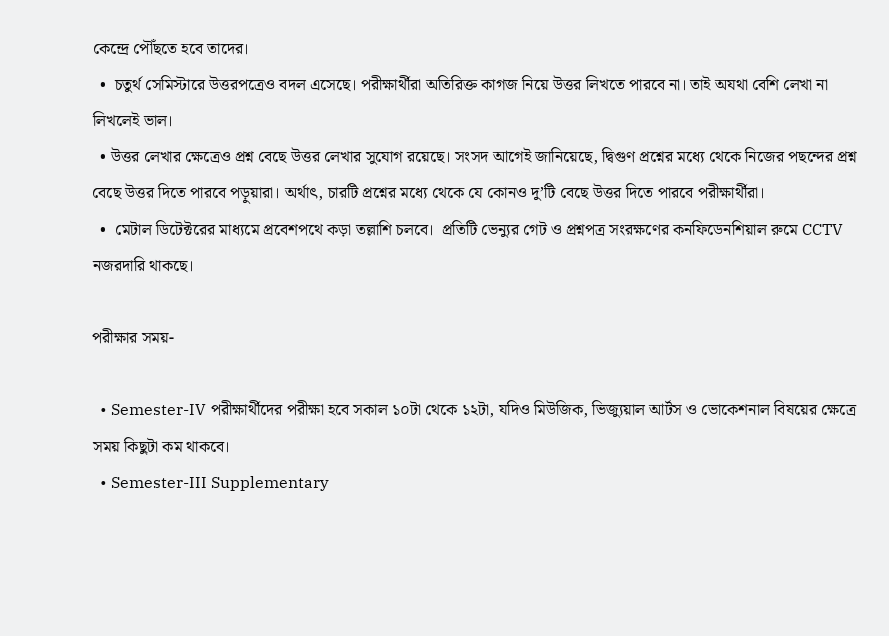কেন্দ্রে পৌঁছতে হবে তাদের।
  •  চতুর্থ সেমিস্টারে উত্তরপত্রেও বদল এসেছে। পরীক্ষার্থীরা অতিরিক্ত কাগজ নিয়ে উত্তর লিখতে পারবে না। তাই অযথা বেশি লেখা না লিখলেই ভাল।
  • উত্তর লেখার ক্ষেত্রেও প্রশ্ন বেছে উত্তর লেখার সুযোগ রয়েছে। সংসদ আগেই জানিয়েছে, দ্বিগুণ প্রশ্নের মধ্যে থেকে নিজের পছন্দের প্রশ্ন বেছে উত্তর দিতে পারবে পড়ুয়ারা। অর্থাৎ, চারটি প্রশ্নের মধ্যে থেকে যে কোনও দু’টি বেছে উত্তর দিতে পারবে পরীক্ষার্থীরা।
  •  মেটাল ডিটেক্টরের মাধ্যমে প্রবেশপথে কড়া তল্লাশি চলবে।  প্রতিটি ভেন্যুর গেট ও প্রশ্নপত্র সংরক্ষণের কনফিডেনশিয়াল রুমে CCTV নজরদারি থাকছে।

পরীক্ষার সময়-

  • Semester-IV পরীক্ষার্থীদের পরীক্ষা হবে সকাল ১০টা থেকে ১২টা, যদিও মিউজিক, ভিজ্যুয়াল আর্টস ও ভোকেশনাল বিষয়ের ক্ষেত্রে সময় কিছুটা কম থাকবে।
  • Semester-III Supplementary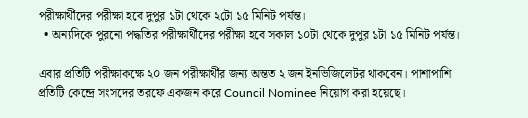পরীক্ষার্থীদের পরীক্ষা হবে দুপুর ১টা থেকে ২টো ১৫ মিনিট পর্যন্ত।
  • অন্যদিকে পুরনো পদ্ধতির পরীক্ষার্থীদের পরীক্ষা হবে সকাল ১০টা থেকে দুপুর ১টা ১৫ মিনিট পর্যন্ত।

এবার প্রতিটি পরীক্ষাকক্ষে ২০ জন পরীক্ষার্থীর জন্য অন্তত ২ জন ইনভিজিলেটর থাকবেন। পাশাপাশি প্রতিটি কেন্দ্রে সংসদের তরফে একজন করে Council Nominee নিয়োগ করা হয়েছে।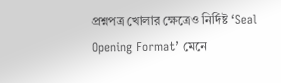প্রশ্নপত্র খোলার ক্ষেত্রেও নির্দিষ্ট ‘Seal Opening Format’ মেনে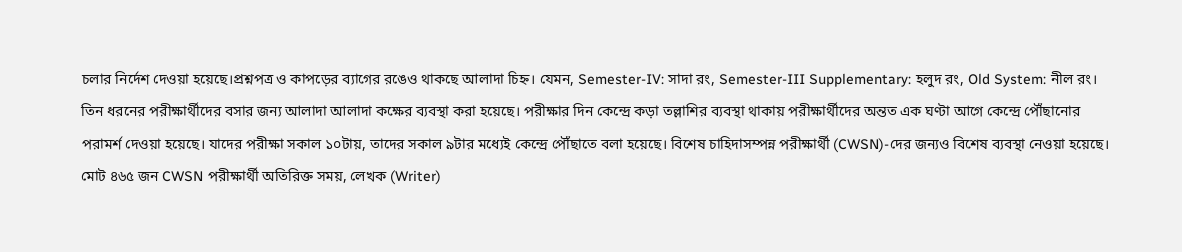চলার নির্দেশ দেওয়া হয়েছে।প্রশ্নপত্র ও কাপড়ের ব্যাগের রঙেও থাকছে আলাদা চিহ্ন। যেমন, Semester-IV: সাদা রং, Semester-III Supplementary: হলুদ রং, Old System: নীল রং। তিন ধরনের পরীক্ষার্থীদের বসার জন্য আলাদা আলাদা কক্ষের ব্যবস্থা করা হয়েছে। পরীক্ষার দিন কেন্দ্রে কড়া তল্লাশির ব্যবস্থা থাকায় পরীক্ষার্থীদের অন্তত এক ঘণ্টা আগে কেন্দ্রে পৌঁছানোর পরামর্শ দেওয়া হয়েছে। যাদের পরীক্ষা সকাল ১০টায়, তাদের সকাল ৯টার মধ্যেই কেন্দ্রে পৌঁছাতে বলা হয়েছে। বিশেষ চাহিদাসম্পন্ন পরীক্ষার্থী (CWSN)-দের জন্যও বিশেষ ব্যবস্থা নেওয়া হয়েছে। মোট ৪৬৫ জন CWSN পরীক্ষার্থী অতিরিক্ত সময়, লেখক (Writer)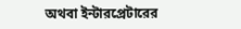অথবা ইন্টারপ্রেটারের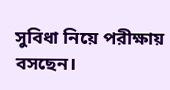সুবিধা নিয়ে পরীক্ষায় বসছেন।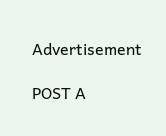Advertisement

POST A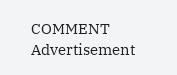COMMENT
Advertisement